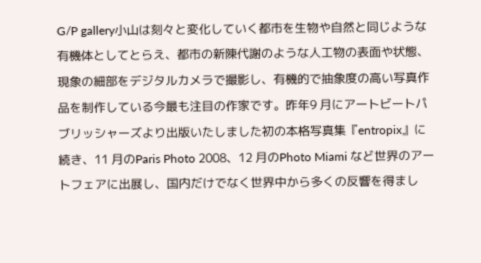G/P gallery小山は刻々と変化していく都市を生物や自然と同じような有機体としてとらえ、都市の新陳代謝のような人工物の表面や状態、現象の細部をデジタルカメラで撮影し、有機的で抽象度の高い写真作品を制作している今最も注目の作家です。昨年9 月にアートビートパブリッシャーズより出版いたしました初の本格写真集『entropix』に続き、11 月のParis Photo 2008、12 月のPhoto Miami など世界のアートフェアに出展し、国内だけでなく世界中から多くの反響を得まし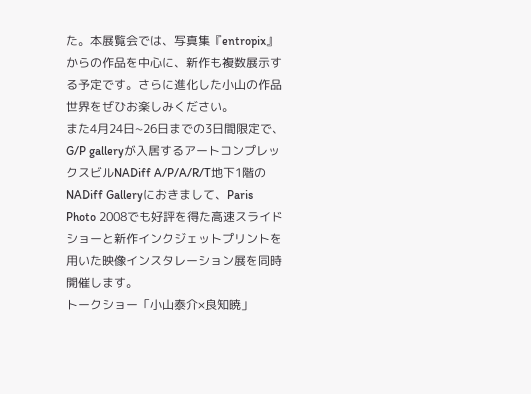た。本展覧会では、写真集『entropix』からの作品を中心に、新作も複数展示する予定です。さらに進化した小山の作品世界をぜひお楽しみください。
また4月24日~26日までの3日間限定で、G/P galleryが入居するアートコンプレックスビルNADiff A/P/A/R/T地下1階のNADiff Galleryにおきまして、Paris Photo 2008でも好評を得た高速スライドショーと新作インクジェットプリントを用いた映像インスタレーション展を同時開催します。
トークショー「小山泰介×良知暁」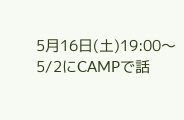5月16日(土)19:00〜
5/2にCAMPで話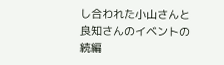し合われた小山さんと良知さんのイベントの続編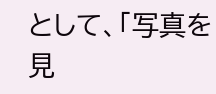として、「写真を見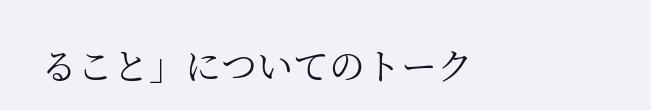ること」についてのトーク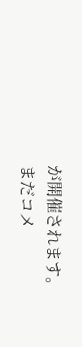が開催されます。
まだコメ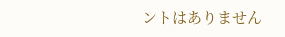ントはありません